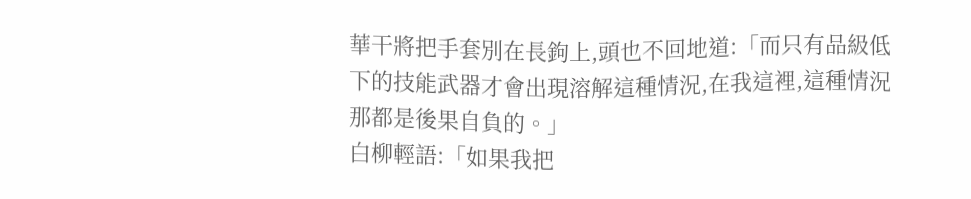華干將把手套別在長鉤上,頭也不回地道:「而只有品級低下的技能武器才會出現溶解這種情況,在我這裡,這種情況那都是後果自負的。」
白柳輕語:「如果我把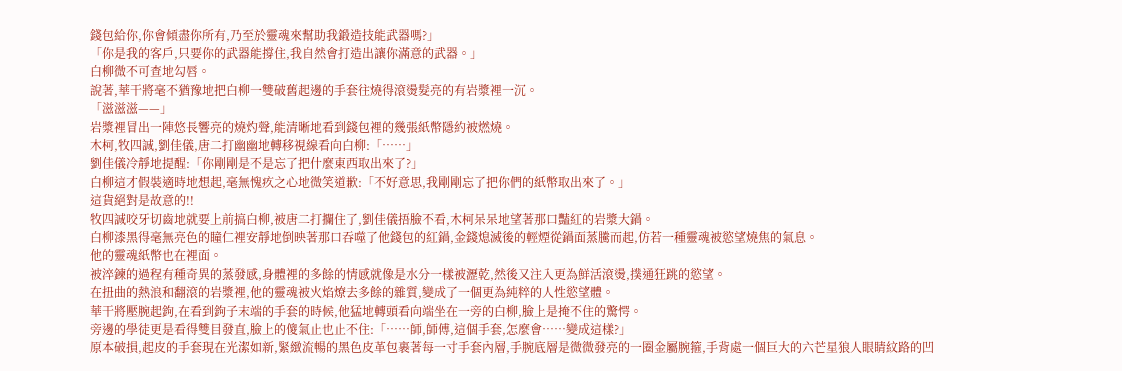錢包給你,你會傾盡你所有,乃至於靈魂來幫助我鍛造技能武器嗎?」
「你是我的客戶,只要你的武器能撐住,我自然會打造出讓你滿意的武器。」
白柳微不可查地勾唇。
說著,華干將毫不猶豫地把白柳一雙破舊起邊的手套往燒得滾燙髮亮的有岩漿裡一沉。
「滋滋滋——」
岩漿裡冒出一陣悠長響亮的燒灼聲,能清晰地看到錢包裡的幾張紙幣隱約被燃燒。
木柯,牧四誠,劉佳儀,唐二打幽幽地轉移視線看向白柳:「……」
劉佳儀冷靜地提醒:「你剛剛是不是忘了把什麼東西取出來了?」
白柳這才假裝適時地想起,毫無愧疚之心地微笑道歉:「不好意思,我剛剛忘了把你們的紙幣取出來了。」
這貨絕對是故意的!!
牧四誠咬牙切齒地就要上前搞白柳,被唐二打攔住了,劉佳儀捂臉不看,木柯呆呆地望著那口豔紅的岩漿大鍋。
白柳漆黑得毫無亮色的瞳仁裡安靜地倒映著那口吞噬了他錢包的紅鍋,金錢熄滅後的輕煙從鍋面蒸騰而起,仿若一種靈魂被慾望燒焦的氣息。
他的靈魂紙幣也在裡面。
被淬鍊的過程有種奇異的蒸發感,身體裡的多餘的情感就像是水分一樣被瀝乾,然後又注入更為鮮活滾燙,撲通狂跳的慾望。
在扭曲的熱浪和翻滾的岩漿裡,他的靈魂被火焰燎去多餘的雜質,變成了一個更為純粹的人性慾望體。
華干將壓腕起鉤,在看到鉤子末端的手套的時候,他猛地轉頭看向端坐在一旁的白柳,臉上是掩不住的驚愕。
旁邊的學徒更是看得雙目發直,臉上的傻氣止也止不住:「……師,師傅,這個手套,怎麼會……變成這樣?」
原本破損,起皮的手套現在光潔如新,緊緻流暢的黑色皮革包裹著每一寸手套內層,手腕底層是微微發亮的一圈金屬腕箍,手背處一個巨大的六芒星狼人眼睛紋路的凹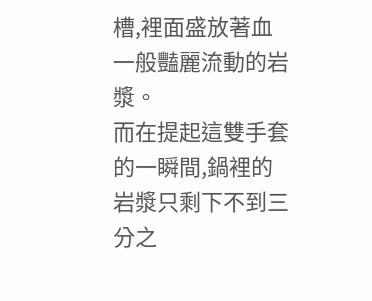槽,裡面盛放著血一般豔麗流動的岩漿。
而在提起這雙手套的一瞬間,鍋裡的岩漿只剩下不到三分之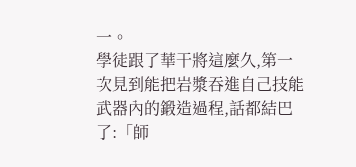一。
學徒跟了華干將這麼久,第一次見到能把岩漿吞進自己技能武器內的鍛造過程,話都結巴了:「師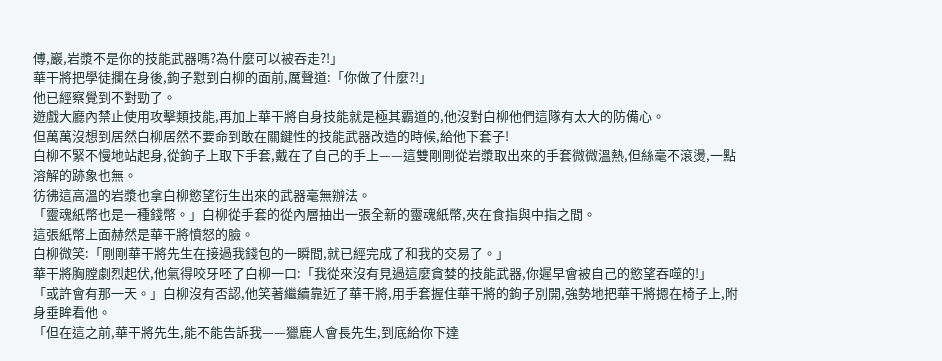傅,巖,岩漿不是你的技能武器嗎?為什麼可以被吞走?!」
華干將把學徒攔在身後,鉤子懟到白柳的面前,厲聲道:「你做了什麼?!」
他已經察覺到不對勁了。
遊戲大廳內禁止使用攻擊類技能,再加上華干將自身技能就是極其霸道的,他沒對白柳他們這隊有太大的防備心。
但萬萬沒想到居然白柳居然不要命到敢在關鍵性的技能武器改造的時候,給他下套子!
白柳不緊不慢地站起身,從鉤子上取下手套,戴在了自己的手上——這雙剛剛從岩漿取出來的手套微微溫熱,但絲毫不滾燙,一點溶解的跡象也無。
彷彿這高溫的岩漿也拿白柳慾望衍生出來的武器毫無辦法。
「靈魂紙幣也是一種錢幣。」白柳從手套的從內層抽出一張全新的靈魂紙幣,夾在食指與中指之間。
這張紙幣上面赫然是華干將憤怒的臉。
白柳微笑:「剛剛華干將先生在接過我錢包的一瞬間,就已經完成了和我的交易了。」
華干將胸膛劇烈起伏,他氣得咬牙呸了白柳一口:「我從來沒有見過這麼貪婪的技能武器,你遲早會被自己的慾望吞噬的!」
「或許會有那一天。」白柳沒有否認,他笑著繼續靠近了華干將,用手套握住華干將的鉤子別開,強勢地把華干將摁在椅子上,附身垂眸看他。
「但在這之前,華干將先生,能不能告訴我——獵鹿人會長先生,到底給你下達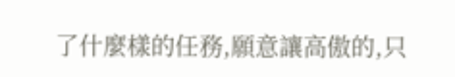了什麼樣的任務,願意讓高傲的,只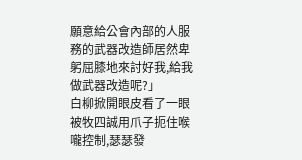願意給公會內部的人服務的武器改造師居然卑躬屈膝地來討好我,給我做武器改造呢?」
白柳掀開眼皮看了一眼被牧四誠用爪子扼住喉嚨控制,瑟瑟發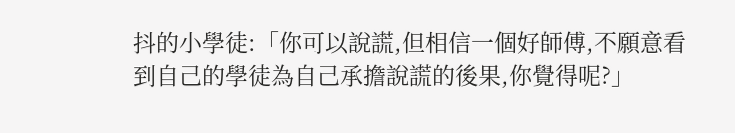抖的小學徒:「你可以說謊,但相信一個好師傅,不願意看到自己的學徒為自己承擔說謊的後果,你覺得呢?」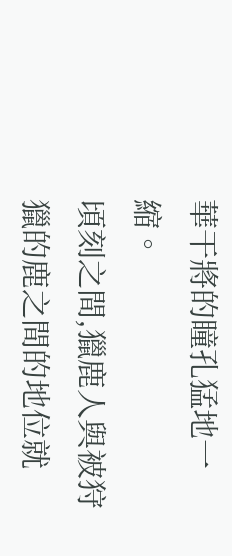華干將的瞳孔猛地一縮。
頃刻之間,獵鹿人與被狩獵的鹿之間的地位就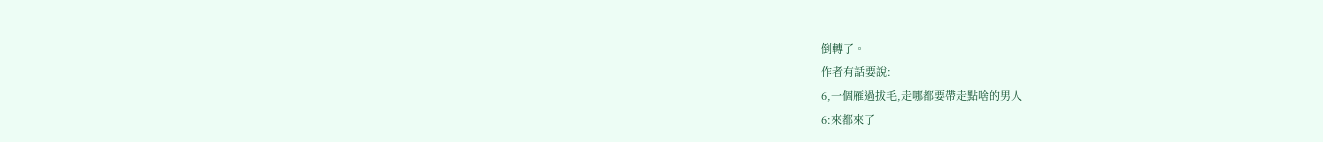倒轉了。
作者有話要說:
6,一個雁過拔毛,走哪都要帶走點啥的男人
6:來都來了